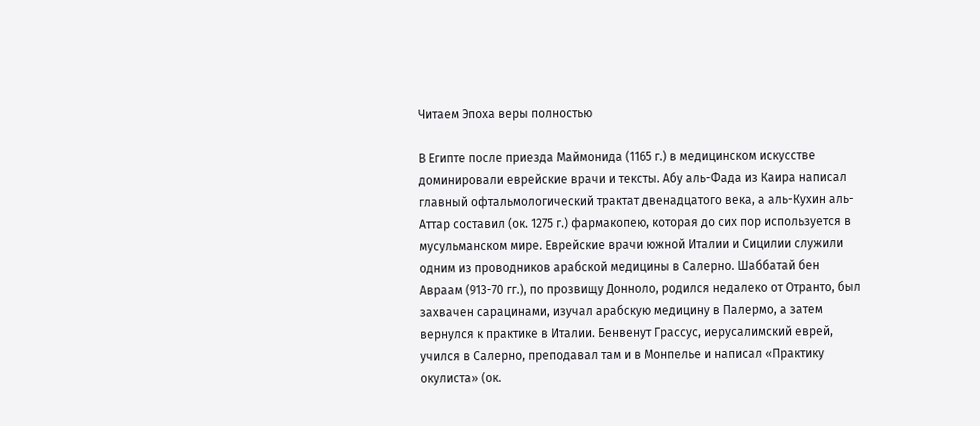Читаем Эпоха веры полностью

В Египте после приезда Маймонида (1165 г.) в медицинском искусстве доминировали еврейские врачи и тексты. Абу аль-Фада из Каира написал главный офтальмологический трактат двенадцатого века, а аль-Кухин аль-Аттар составил (ок. 1275 г.) фармакопею, которая до сих пор используется в мусульманском мире. Еврейские врачи южной Италии и Сицилии служили одним из проводников арабской медицины в Салерно. Шаббатай бен Авраам (913-70 гг.), по прозвищу Донноло, родился недалеко от Отранто, был захвачен сарацинами, изучал арабскую медицину в Палермо, а затем вернулся к практике в Италии. Бенвенут Грассус, иерусалимский еврей, учился в Салерно, преподавал там и в Монпелье и написал «Практику окулиста» (ок.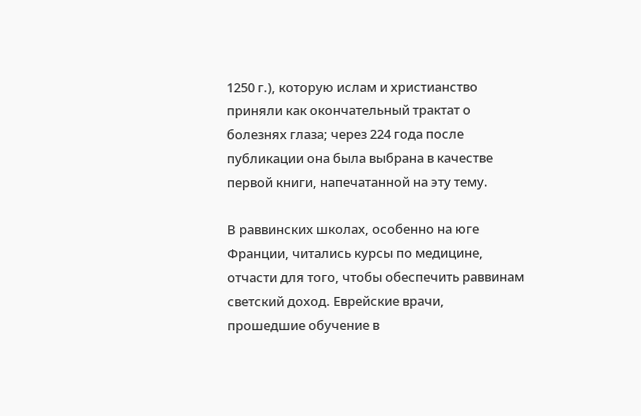1250 г.), которую ислам и христианство приняли как окончательный трактат о болезнях глаза; через 224 года после публикации она была выбрана в качестве первой книги, напечатанной на эту тему.

В раввинских школах, особенно на юге Франции, читались курсы по медицине, отчасти для того, чтобы обеспечить раввинам светский доход. Еврейские врачи, прошедшие обучение в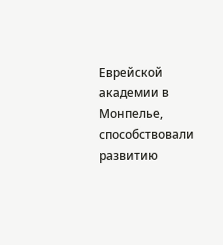Еврейской академии в Монпелье, способствовали развитию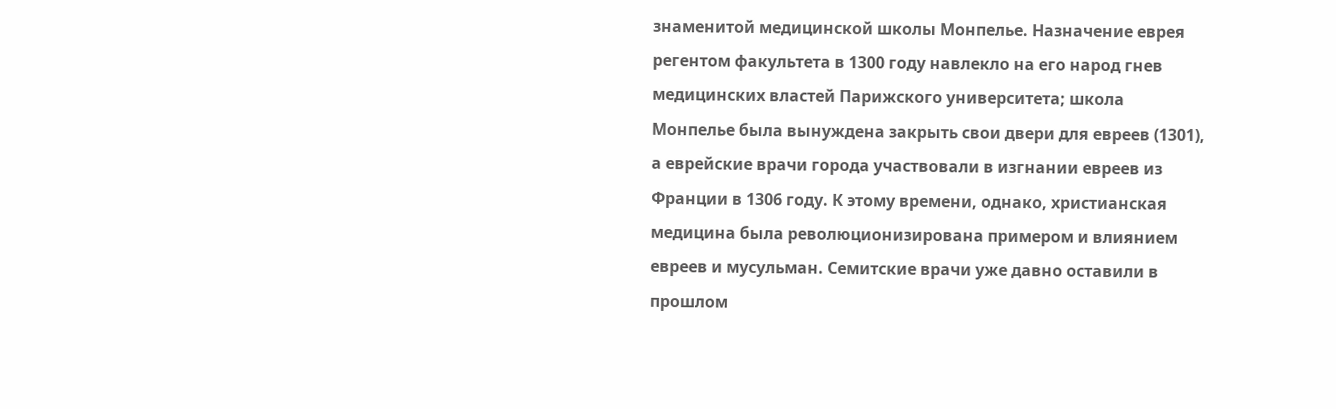знаменитой медицинской школы Монпелье. Назначение еврея регентом факультета в 1300 году навлекло на его народ гнев медицинских властей Парижского университета; школа Монпелье была вынуждена закрыть свои двери для евреев (1301), а еврейские врачи города участвовали в изгнании евреев из Франции в 1306 году. К этому времени, однако, христианская медицина была революционизирована примером и влиянием евреев и мусульман. Семитские врачи уже давно оставили в прошлом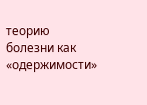теорию болезни как «одержимости»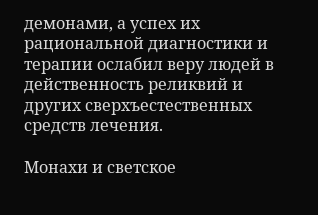демонами, а успех их рациональной диагностики и терапии ослабил веру людей в действенность реликвий и других сверхъестественных средств лечения.

Монахи и светское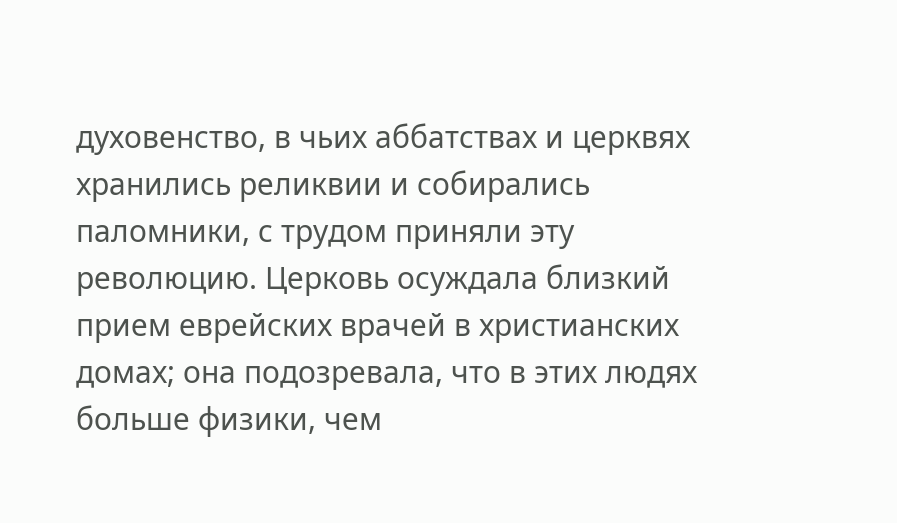духовенство, в чьих аббатствах и церквях хранились реликвии и собирались паломники, с трудом приняли эту революцию. Церковь осуждала близкий прием еврейских врачей в христианских домах; она подозревала, что в этих людях больше физики, чем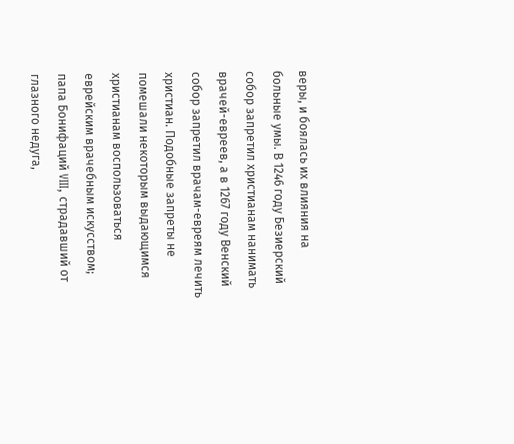веры, и боялась их влияния на больные умы. В 1246 году Безиерский собор запретил христианам нанимать врачей-евреев, а в 1267 году Венский собор запретил врачам-евреям лечить христиан. Подобные запреты не помешали некоторым выдающимся христианам воспользоваться еврейским врачебным искусством; папа Бонифаций VIII, страдавший от глазного недуга,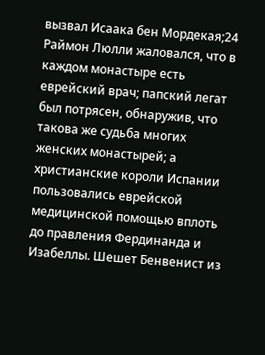вызвал Исаака бен Мордекая;24 Раймон Люлли жаловался, что в каждом монастыре есть еврейский врач; папский легат был потрясен, обнаружив, что такова же судьба многих женских монастырей; а христианские короли Испании пользовались еврейской медицинской помощью вплоть до правления Фердинанда и Изабеллы. Шешет Бенвенист из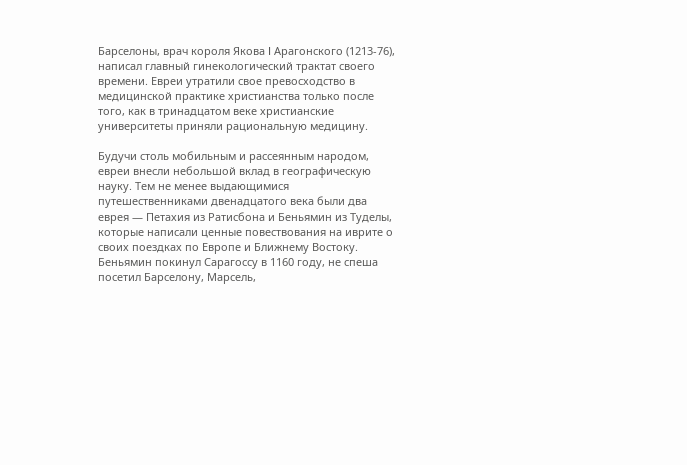Барселоны, врач короля Якова I Арагонского (1213-76), написал главный гинекологический трактат своего времени. Евреи утратили свое превосходство в медицинской практике христианства только после того, как в тринадцатом веке христианские университеты приняли рациональную медицину.

Будучи столь мобильным и рассеянным народом, евреи внесли небольшой вклад в географическую науку. Тем не менее выдающимися путешественниками двенадцатого века были два еврея — Петахия из Ратисбона и Беньямин из Туделы, которые написали ценные повествования на иврите о своих поездках по Европе и Ближнему Востоку. Беньямин покинул Сарагоссу в 1160 году, не спеша посетил Барселону, Марсель,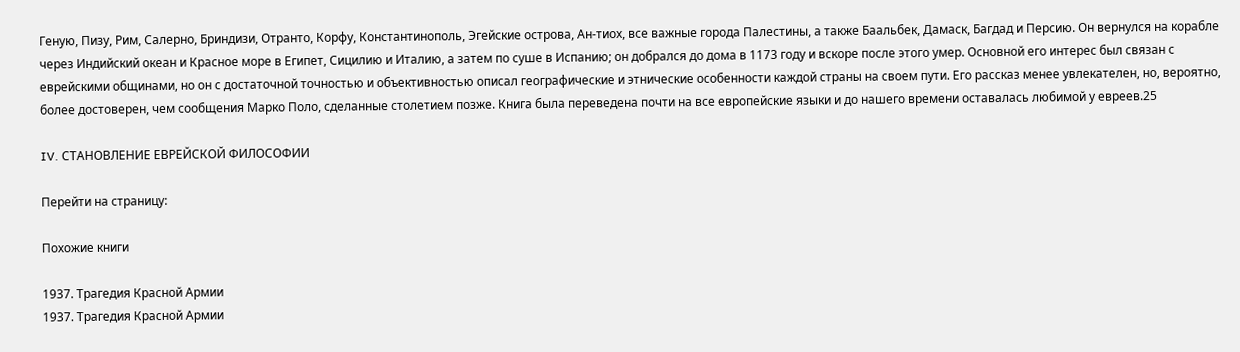Геную, Пизу, Рим, Салерно, Бриндизи, Отранто, Корфу, Константинополь, Эгейские острова, Ан-тиох, все важные города Палестины, а также Баальбек, Дамаск, Багдад и Персию. Он вернулся на корабле через Индийский океан и Красное море в Египет, Сицилию и Италию, а затем по суше в Испанию; он добрался до дома в 1173 году и вскоре после этого умер. Основной его интерес был связан с еврейскими общинами, но он с достаточной точностью и объективностью описал географические и этнические особенности каждой страны на своем пути. Его рассказ менее увлекателен, но, вероятно, более достоверен, чем сообщения Марко Поло, сделанные столетием позже. Книга была переведена почти на все европейские языки и до нашего времени оставалась любимой у евреев.25

IV. СТАНОВЛЕНИЕ ЕВРЕЙСКОЙ ФИЛОСОФИИ

Перейти на страницу:

Похожие книги

1937. Трагедия Красной Армии
1937. Трагедия Красной Армии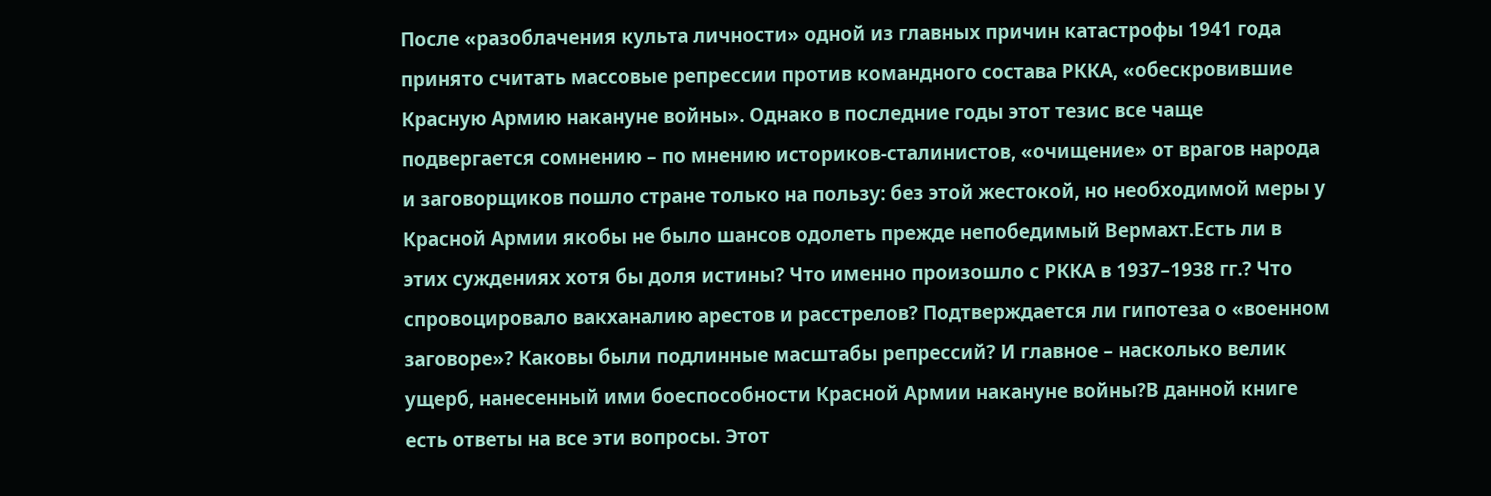После «разоблачения культа личности» одной из главных причин катастрофы 1941 года принято считать массовые репрессии против командного состава РККА, «обескровившие Красную Армию накануне войны». Однако в последние годы этот тезис все чаще подвергается сомнению – по мнению историков-сталинистов, «очищение» от врагов народа и заговорщиков пошло стране только на пользу: без этой жестокой, но необходимой меры у Красной Армии якобы не было шансов одолеть прежде непобедимый Вермахт.Есть ли в этих суждениях хотя бы доля истины? Что именно произошло с РККА в 1937–1938 гг.? Что спровоцировало вакханалию арестов и расстрелов? Подтверждается ли гипотеза о «военном заговоре»? Каковы были подлинные масштабы репрессий? И главное – насколько велик ущерб, нанесенный ими боеспособности Красной Армии накануне войны?В данной книге есть ответы на все эти вопросы. Этот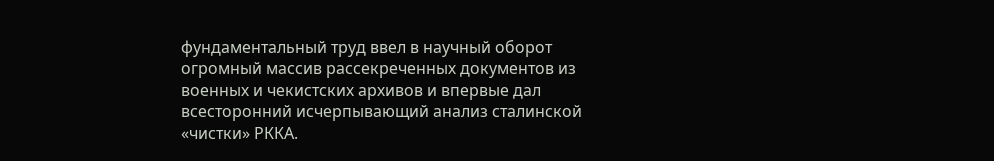фундаментальный труд ввел в научный оборот огромный массив рассекреченных документов из военных и чекистских архивов и впервые дал всесторонний исчерпывающий анализ сталинской «чистки» РККА.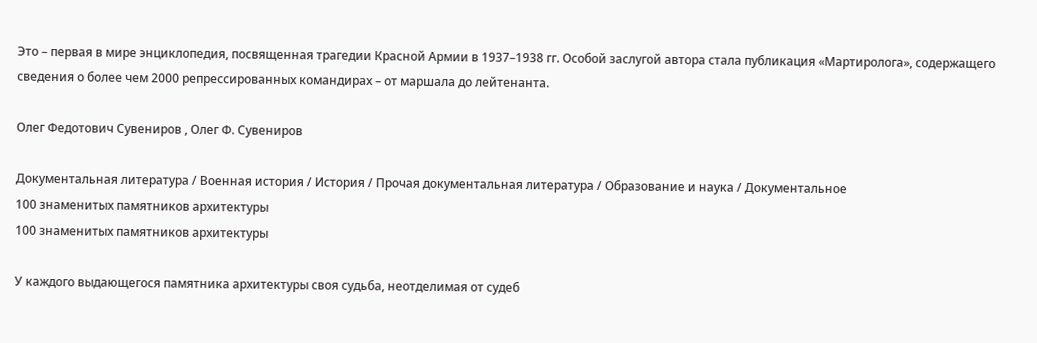Это – первая в мире энциклопедия, посвященная трагедии Красной Армии в 1937–1938 гг. Особой заслугой автора стала публикация «Мартиролога», содержащего сведения о более чем 2000 репрессированных командирах – от маршала до лейтенанта.

Олег Федотович Сувениров , Олег Ф. Сувениров

Документальная литература / Военная история / История / Прочая документальная литература / Образование и наука / Документальное
100 знаменитых памятников архитектуры
100 знаменитых памятников архитектуры

У каждого выдающегося памятника архитектуры своя судьба, неотделимая от судеб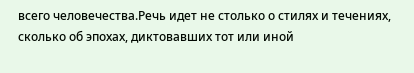всего человечества.Речь идет не столько о стилях и течениях, сколько об эпохах, диктовавших тот или иной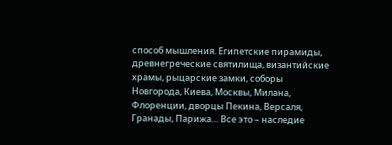способ мышления. Египетские пирамиды, древнегреческие святилища, византийские храмы, рыцарские замки, соборы Новгорода, Киева, Москвы, Милана, Флоренции, дворцы Пекина, Версаля, Гранады, Парижа… Все это – наследие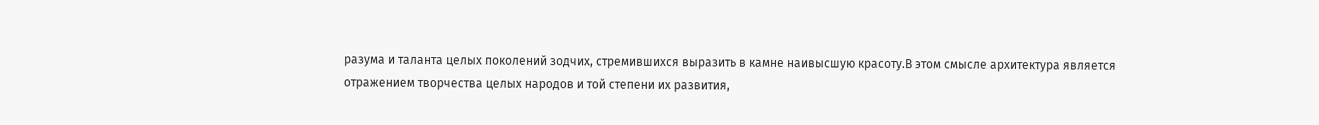разума и таланта целых поколений зодчих, стремившихся выразить в камне наивысшую красоту.В этом смысле архитектура является отражением творчества целых народов и той степени их развития,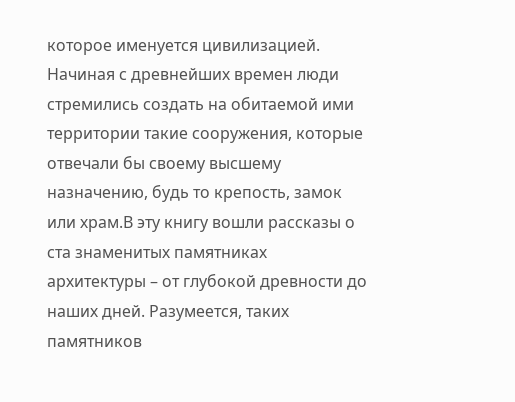которое именуется цивилизацией. Начиная с древнейших времен люди стремились создать на обитаемой ими территории такие сооружения, которые отвечали бы своему высшему назначению, будь то крепость, замок или храм.В эту книгу вошли рассказы о ста знаменитых памятниках архитектуры – от глубокой древности до наших дней. Разумеется, таких памятников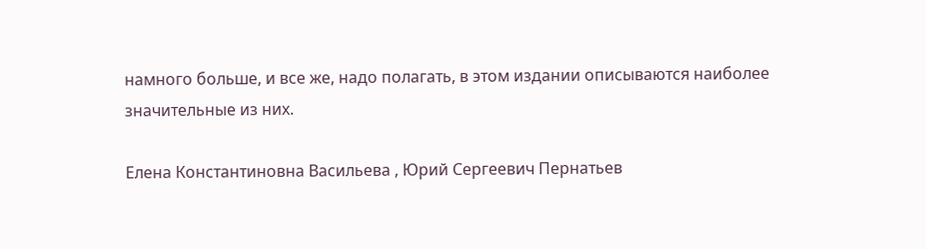намного больше, и все же, надо полагать, в этом издании описываются наиболее значительные из них.

Елена Константиновна Васильева , Юрий Сергеевич Пернатьев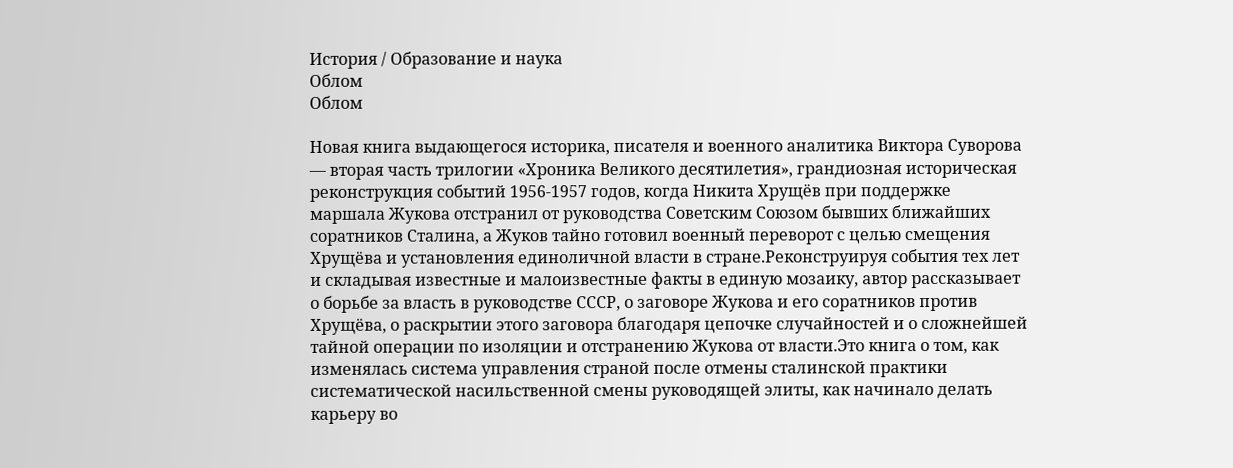История / Образование и наука
Облом
Облом

Новая книга выдающегося историка, писателя и военного аналитика Виктора Суворова — вторая часть трилогии «Хроника Великого десятилетия», грандиозная историческая реконструкция событий 1956-1957 годов, когда Никита Хрущёв при поддержке маршала Жукова отстранил от руководства Советским Союзом бывших ближайших соратников Сталина, а Жуков тайно готовил военный переворот с целью смещения Хрущёва и установления единоличной власти в стране.Реконструируя события тех лет и складывая известные и малоизвестные факты в единую мозаику, автор рассказывает о борьбе за власть в руководстве СССР, о заговоре Жукова и его соратников против Хрущёва, о раскрытии этого заговора благодаря цепочке случайностей и о сложнейшей тайной операции по изоляции и отстранению Жукова от власти.Это книга о том, как изменялась система управления страной после отмены сталинской практики систематической насильственной смены руководящей элиты, как начинало делать карьеру во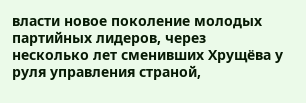власти новое поколение молодых партийных лидеров, через несколько лет сменивших Хрущёва у руля управления страной,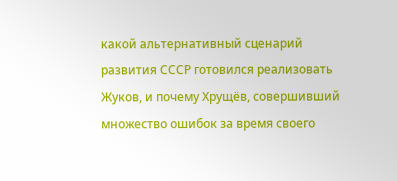какой альтернативный сценарий развития СССР готовился реализовать Жуков, и почему Хрущёв, совершивший множество ошибок за время своего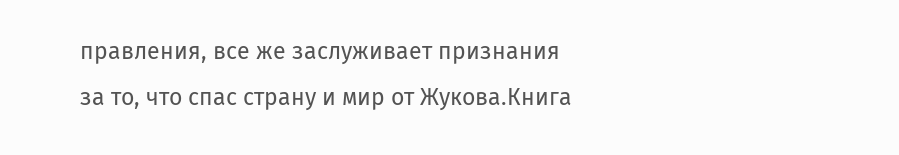правления, все же заслуживает признания за то, что спас страну и мир от Жукова.Книга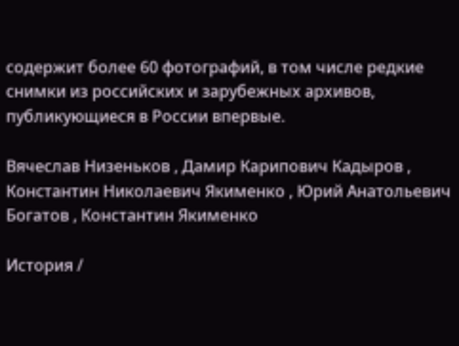содержит более 60 фотографий, в том числе редкие снимки из российских и зарубежных архивов, публикующиеся в России впервые.

Вячеслав Низеньков , Дамир Карипович Кадыров , Константин Николаевич Якименко , Юрий Анатольевич Богатов , Константин Якименко

История /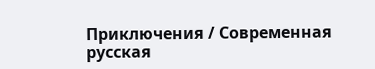Приключения / Современная русская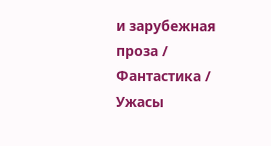и зарубежная проза / Фантастика / Ужасы